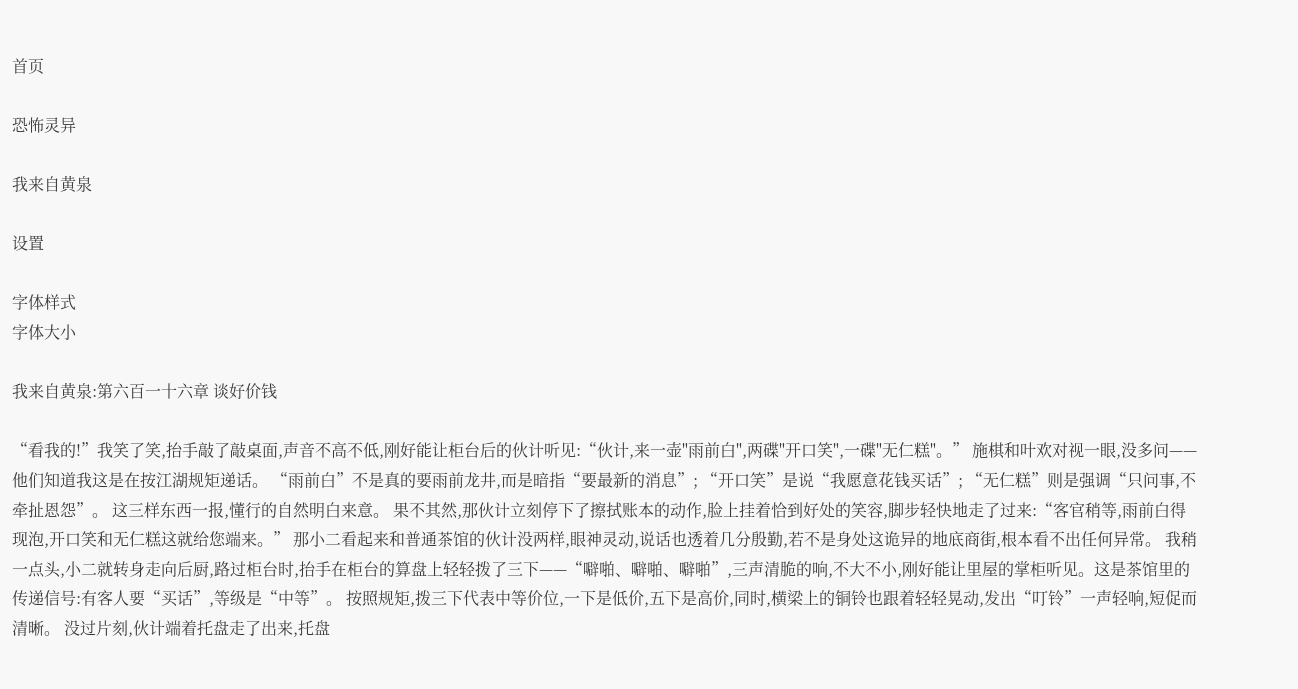首页

恐怖灵异

我来自黄泉

设置

字体样式
字体大小

我来自黄泉:第六百一十六章 谈好价钱

“看我的!”我笑了笑,抬手敲了敲桌面,声音不高不低,刚好能让柜台后的伙计听见:“伙计,来一壶"雨前白",两碟"开口笑",一碟"无仁糕"。” 施棋和叶欢对视一眼,没多问——他们知道我这是在按江湖规矩递话。 “雨前白”不是真的要雨前龙井,而是暗指“要最新的消息”; “开口笑”是说“我愿意花钱买话”; “无仁糕”则是强调“只问事,不牵扯恩怨”。 这三样东西一报,懂行的自然明白来意。 果不其然,那伙计立刻停下了擦拭账本的动作,脸上挂着恰到好处的笑容,脚步轻快地走了过来:“客官稍等,雨前白得现泡,开口笑和无仁糕这就给您端来。” 那小二看起来和普通茶馆的伙计没两样,眼神灵动,说话也透着几分殷勤,若不是身处这诡异的地底商街,根本看不出任何异常。 我稍一点头,小二就转身走向后厨,路过柜台时,抬手在柜台的算盘上轻轻拨了三下——“噼啪、噼啪、噼啪”,三声清脆的响,不大不小,刚好能让里屋的掌柜听见。这是茶馆里的传递信号:有客人要“买话”,等级是“中等”。 按照规矩,拨三下代表中等价位,一下是低价,五下是高价,同时,横梁上的铜铃也跟着轻轻晃动,发出“叮铃”一声轻响,短促而清晰。 没过片刻,伙计端着托盘走了出来,托盘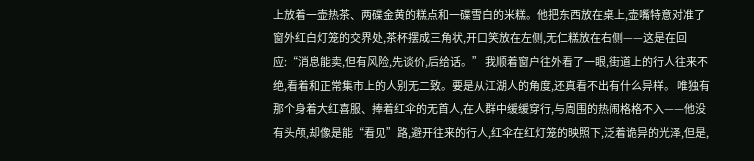上放着一壶热茶、两碟金黄的糕点和一碟雪白的米糕。他把东西放在桌上,壶嘴特意对准了窗外红白灯笼的交界处,茶杯摆成三角状,开口笑放在左侧,无仁糕放在右侧——这是在回应:“消息能卖,但有风险,先谈价,后给话。” 我顺着窗户往外看了一眼,街道上的行人往来不绝,看着和正常集市上的人别无二致。要是从江湖人的角度,还真看不出有什么异样。 唯独有那个身着大红喜服、捧着红伞的无首人,在人群中缓缓穿行,与周围的热闹格格不入——他没有头颅,却像是能“看见”路,避开往来的行人,红伞在红灯笼的映照下,泛着诡异的光泽,但是,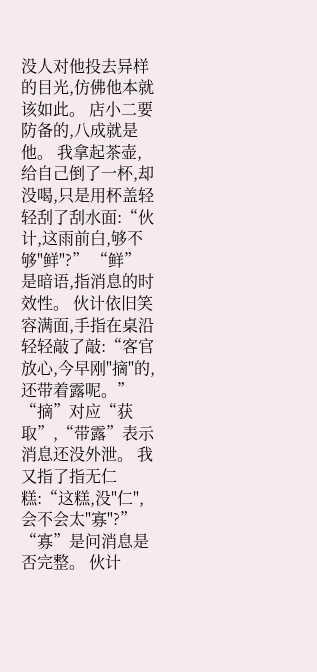没人对他投去异样的目光,仿佛他本就该如此。 店小二要防备的,八成就是他。 我拿起茶壶,给自己倒了一杯,却没喝,只是用杯盖轻轻刮了刮水面:“伙计,这雨前白,够不够"鲜"?” “鲜”是暗语,指消息的时效性。 伙计依旧笑容满面,手指在桌沿轻轻敲了敲:“客官放心,今早刚"摘"的,还带着露呢。” “摘”对应“获取”,“带露”表示消息还没外泄。 我又指了指无仁糕:“这糕,没"仁",会不会太"寡"?” “寡”是问消息是否完整。 伙计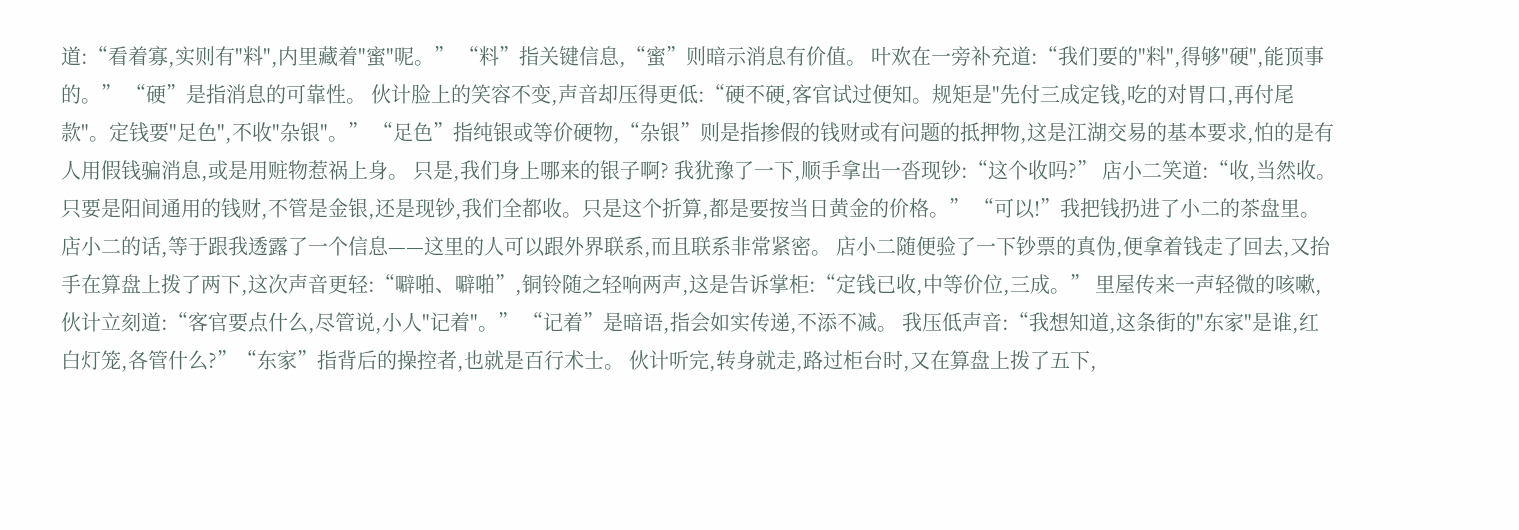道:“看着寡,实则有"料",内里藏着"蜜"呢。” “料”指关键信息,“蜜”则暗示消息有价值。 叶欢在一旁补充道:“我们要的"料",得够"硬",能顶事的。” “硬”是指消息的可靠性。 伙计脸上的笑容不变,声音却压得更低:“硬不硬,客官试过便知。规矩是"先付三成定钱,吃的对胃口,再付尾款"。定钱要"足色",不收"杂银"。” “足色”指纯银或等价硬物,“杂银”则是指掺假的钱财或有问题的抵押物,这是江湖交易的基本要求,怕的是有人用假钱骗消息,或是用赃物惹祸上身。 只是,我们身上哪来的银子啊? 我犹豫了一下,顺手拿出一沓现钞:“这个收吗?” 店小二笑道:“收,当然收。只要是阳间通用的钱财,不管是金银,还是现钞,我们全都收。只是这个折算,都是要按当日黄金的价格。” “可以!”我把钱扔进了小二的茶盘里。 店小二的话,等于跟我透露了一个信息——这里的人可以跟外界联系,而且联系非常紧密。 店小二随便验了一下钞票的真伪,便拿着钱走了回去,又抬手在算盘上拨了两下,这次声音更轻:“噼啪、噼啪”,铜铃随之轻响两声,这是告诉掌柜:“定钱已收,中等价位,三成。” 里屋传来一声轻微的咳嗽,伙计立刻道:“客官要点什么,尽管说,小人"记着"。” “记着”是暗语,指会如实传递,不添不减。 我压低声音:“我想知道,这条街的"东家"是谁,红白灯笼,各管什么?”“东家”指背后的操控者,也就是百行术士。 伙计听完,转身就走,路过柜台时,又在算盘上拨了五下,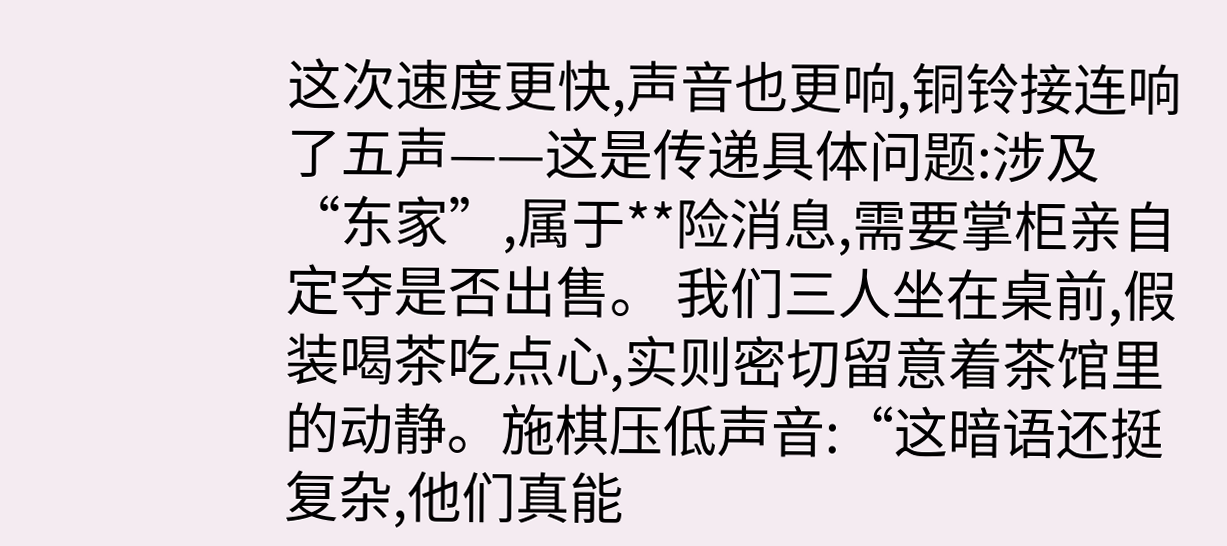这次速度更快,声音也更响,铜铃接连响了五声——这是传递具体问题:涉及“东家”,属于**险消息,需要掌柜亲自定夺是否出售。 我们三人坐在桌前,假装喝茶吃点心,实则密切留意着茶馆里的动静。施棋压低声音:“这暗语还挺复杂,他们真能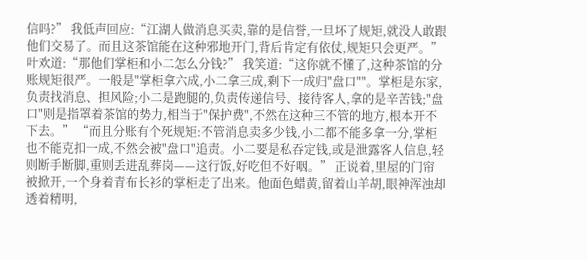信吗?” 我低声回应:“江湖人做消息买卖,靠的是信誉,一旦坏了规矩,就没人敢跟他们交易了。而且这茶馆能在这种邪地开门,背后肯定有依仗,规矩只会更严。” 叶欢道:“那他们掌柜和小二怎么分钱?” 我笑道:“这你就不懂了,这种茶馆的分账规矩很严。一般是"掌柜拿六成,小二拿三成,剩下一成归"盘口""。掌柜是东家,负责找消息、担风险;小二是跑腿的,负责传递信号、接待客人,拿的是辛苦钱;"盘口"则是指罩着茶馆的势力,相当于"保护费",不然在这种三不管的地方,根本开不下去。” “而且分账有个死规矩:不管消息卖多少钱,小二都不能多拿一分,掌柜也不能克扣一成,不然会被"盘口"追责。小二要是私吞定钱,或是泄露客人信息,轻则断手断脚,重则丢进乱葬岗——这行饭,好吃但不好咽。” 正说着,里屋的门帘被掀开,一个身着青布长衫的掌柜走了出来。他面色蜡黄,留着山羊胡,眼神浑浊却透着精明,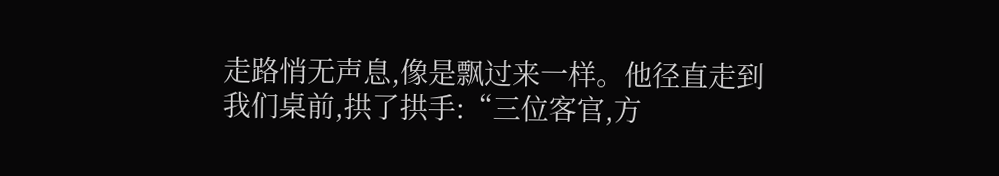走路悄无声息,像是飘过来一样。他径直走到我们桌前,拱了拱手:“三位客官,方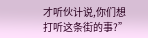才听伙计说,你们想打听这条街的事?”